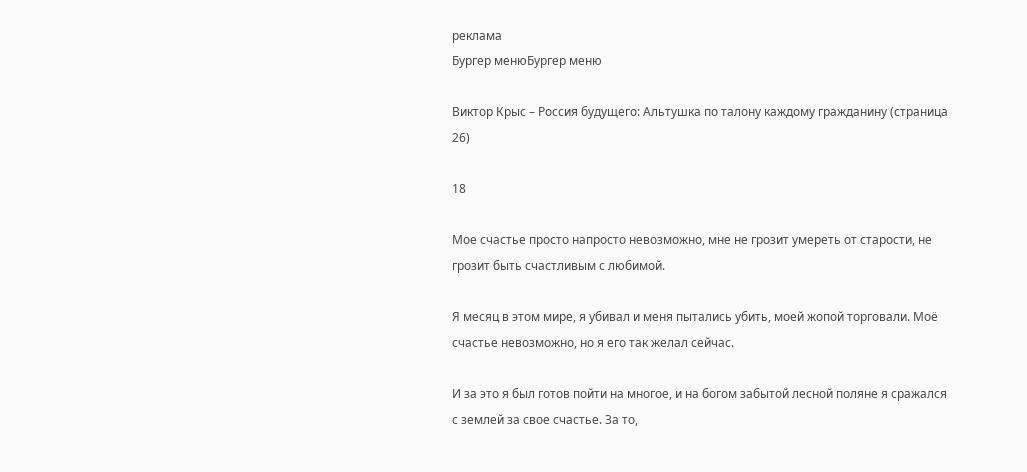реклама
Бургер менюБургер меню

Виктор Крыс – Россия будущего: Альтушка по талону каждому гражданину (страница 26)

18

Мое счастье просто напросто невозможно, мне не грозит умереть от старости, не грозит быть счастливым с любимой.

Я месяц в этом мире, я убивал и меня пытались убить, моей жопой торговали. Моё счастье невозможно, но я его так желал сейчас.

И за это я был готов пойти на многое, и на богом забытой лесной поляне я сражался с землей за свое счастье. За то,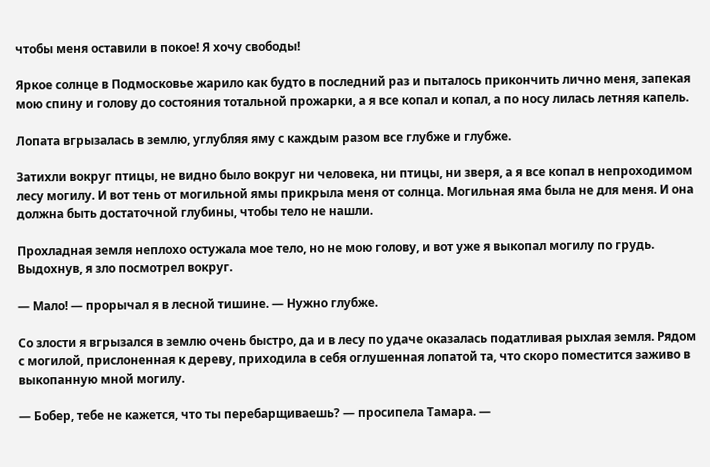чтобы меня оставили в покое! Я хочу свободы!

Яркое солнце в Подмосковье жарило как будто в последний раз и пыталось прикончить лично меня, запекая мою спину и голову до состояния тотальной прожарки, а я все копал и копал, а по носу лилась летняя капель.

Лопата вгрызалась в землю, углубляя яму с каждым разом все глубже и глубже.

Затихли вокруг птицы, не видно было вокруг ни человека, ни птицы, ни зверя, а я все копал в непроходимом лесу могилу. И вот тень от могильной ямы прикрыла меня от солнца. Могильная яма была не для меня. И она должна быть достаточной глубины, чтобы тело не нашли.

Прохладная земля неплохо остужала мое тело, но не мою голову, и вот уже я выкопал могилу по грудь. Выдохнув, я зло посмотрел вокруг.

— Мало! — прорычал я в лесной тишине. — Нужно глубже.

Со злости я вгрызался в землю очень быстро, да и в лесу по удаче оказалась податливая рыхлая земля. Рядом с могилой, прислоненная к дереву, приходила в себя оглушенная лопатой та, что скоро поместится заживо в выкопанную мной могилу.

— Бобер, тебе не кажется, что ты перебарщиваешь? — просипела Тамара. —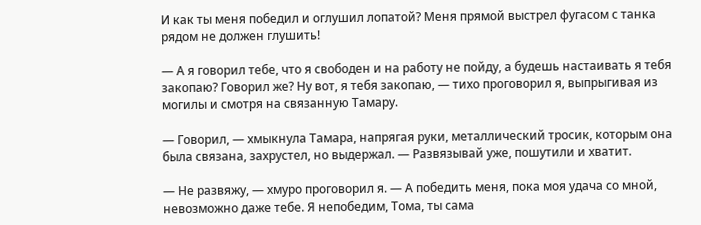И как ты меня победил и оглушил лопатой? Меня прямой выстрел фугасом с танка рядом не должен глушить!

— А я говорил тебе, что я свободен и на работу не пойду, а будешь настаивать я тебя закопаю? Говорил же? Ну вот, я тебя закопаю, — тихо проговорил я, выпрыгивая из могилы и смотря на связанную Тамару.

— Говорил, — хмыкнула Тамара, напрягая руки, металлический тросик, которым она была связана, захрустел, но выдержал. — Развязывай уже, пошутили и хватит.

— Не развяжу, — хмуро проговорил я. — А победить меня, пока моя удача со мной, невозможно даже тебе. Я непобедим, Тома, ты сама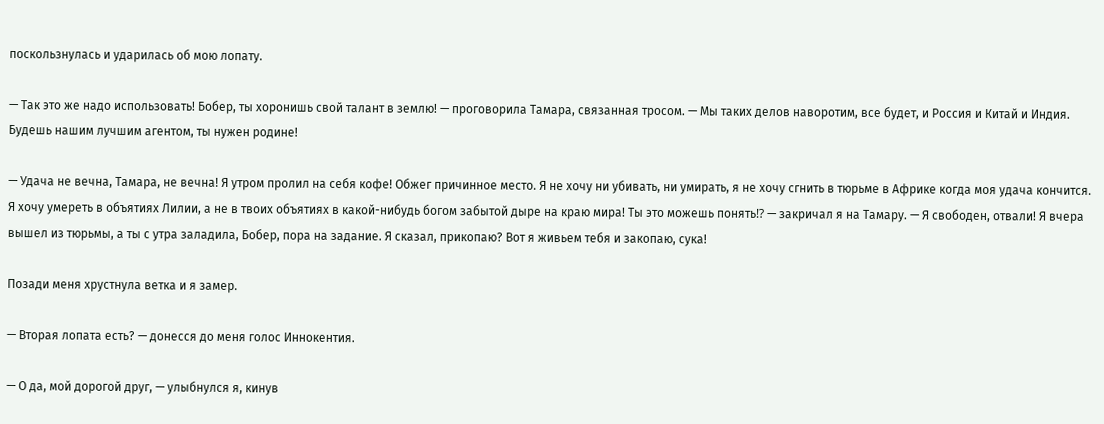поскользнулась и ударилась об мою лопату.

— Так это же надо использовать! Бобер, ты хоронишь свой талант в землю! — проговорила Тамара, связанная тросом. — Мы таких делов наворотим, все будет, и Россия и Китай и Индия. Будешь нашим лучшим агентом, ты нужен родине!

— Удача не вечна, Тамара, не вечна! Я утром пролил на себя кофе! Обжег причинное место. Я не хочу ни убивать, ни умирать, я не хочу сгнить в тюрьме в Африке когда моя удача кончится. Я хочу умереть в объятиях Лилии, а не в твоих объятиях в какой-нибудь богом забытой дыре на краю мира! Ты это можешь понять⁉ — закричал я на Тамару. — Я свободен, отвали! Я вчера вышел из тюрьмы, а ты с утра заладила, Бобер, пора на задание. Я сказал, прикопаю? Вот я живьем тебя и закопаю, сука!

Позади меня хрустнула ветка и я замер.

— Вторая лопата есть? — донесся до меня голос Иннокентия.

— О да, мой дорогой друг, — улыбнулся я, кинув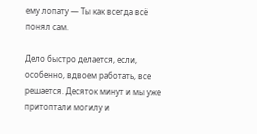ему лопату — Ты как всегда всё понял сам.

Дело быстро делается, если, особенно, вдвоем работать, все решается. Десяток минут и мы уже притоптали могилу и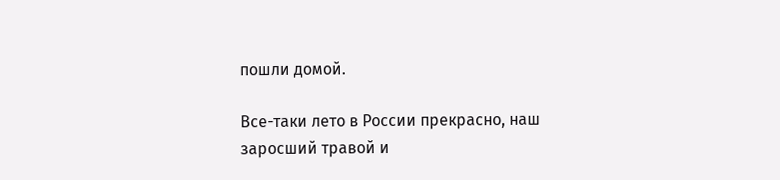пошли домой.

Все-таки лето в России прекрасно, наш заросший травой и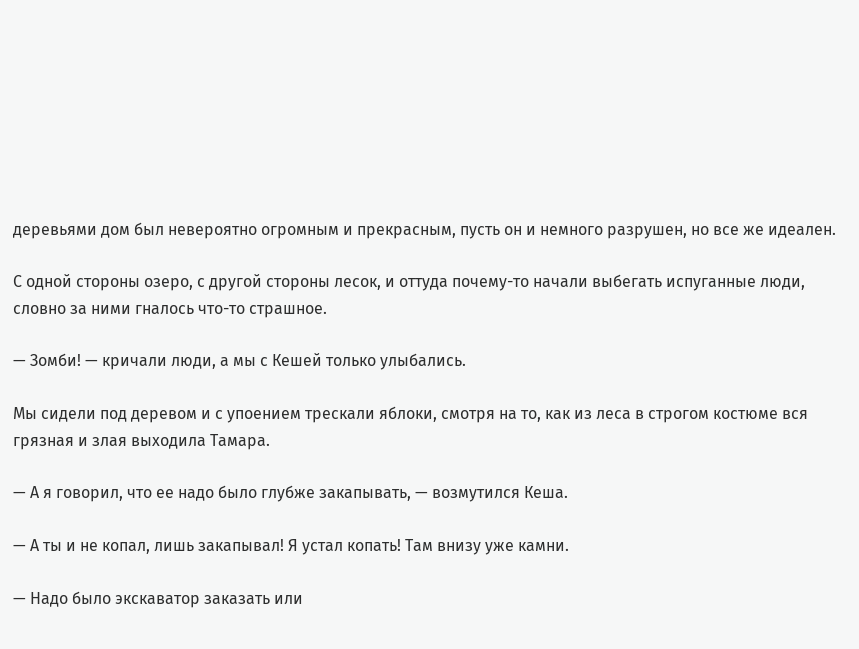деревьями дом был невероятно огромным и прекрасным, пусть он и немного разрушен, но все же идеален.

С одной стороны озеро, с другой стороны лесок, и оттуда почему-то начали выбегать испуганные люди, словно за ними гналось что-то страшное.

— Зомби! — кричали люди, а мы с Кешей только улыбались.

Мы сидели под деревом и с упоением трескали яблоки, смотря на то, как из леса в строгом костюме вся грязная и злая выходила Тамара.

— А я говорил, что ее надо было глубже закапывать, — возмутился Кеша.

— А ты и не копал, лишь закапывал! Я устал копать! Там внизу уже камни.

— Надо было экскаватор заказать или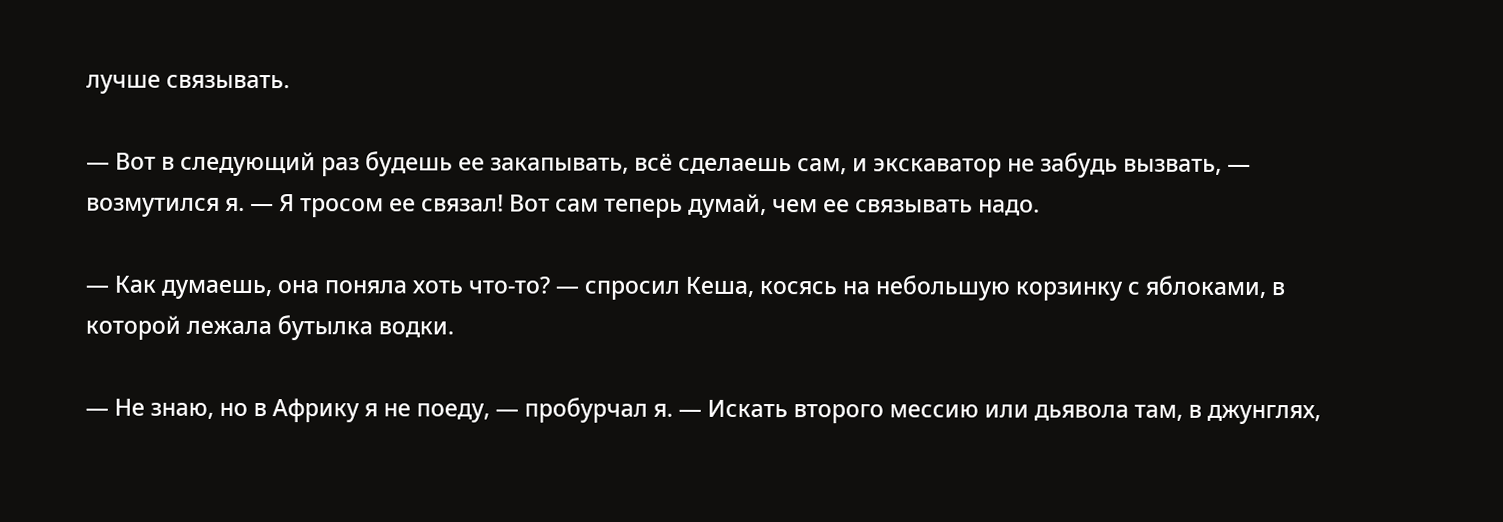лучше связывать.

— Вот в следующий раз будешь ее закапывать, всё сделаешь сам, и экскаватор не забудь вызвать, — возмутился я. — Я тросом ее связал! Вот сам теперь думай, чем ее связывать надо.

— Как думаешь, она поняла хоть что-то? — спросил Кеша, косясь на небольшую корзинку с яблоками, в которой лежала бутылка водки.

— Не знаю, но в Африку я не поеду, — пробурчал я. — Искать второго мессию или дьявола там, в джунглях,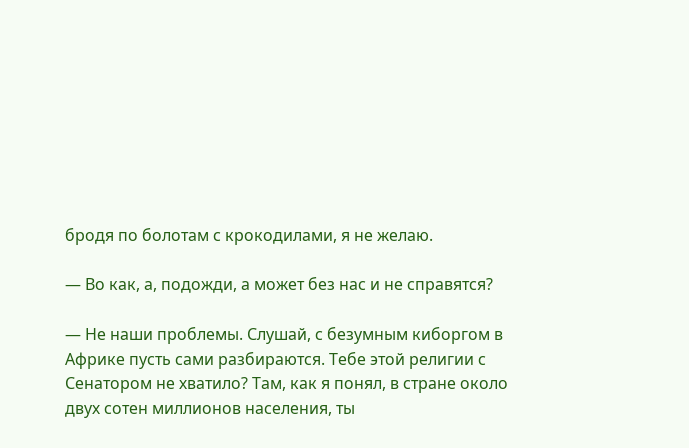бродя по болотам с крокодилами, я не желаю.

— Во как, а, подожди, а может без нас и не справятся?

— Не наши проблемы. Слушай, с безумным киборгом в Африке пусть сами разбираются. Тебе этой религии с Сенатором не хватило? Там, как я понял, в стране около двух сотен миллионов населения, ты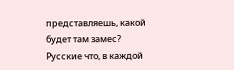представляешь, какой будет там замес? Русские что, в каждой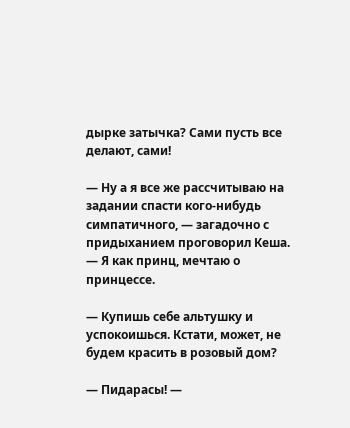дырке затычка? Сами пусть все делают, сами!

— Ну а я все же рассчитываю на задании спасти кого-нибудь симпатичного, — загадочно с придыханием проговорил Кеша. — Я как принц, мечтаю о принцессе.

— Купишь себе альтушку и успокоишься. Кстати, может, не будем красить в розовый дом?

— Пидарасы! —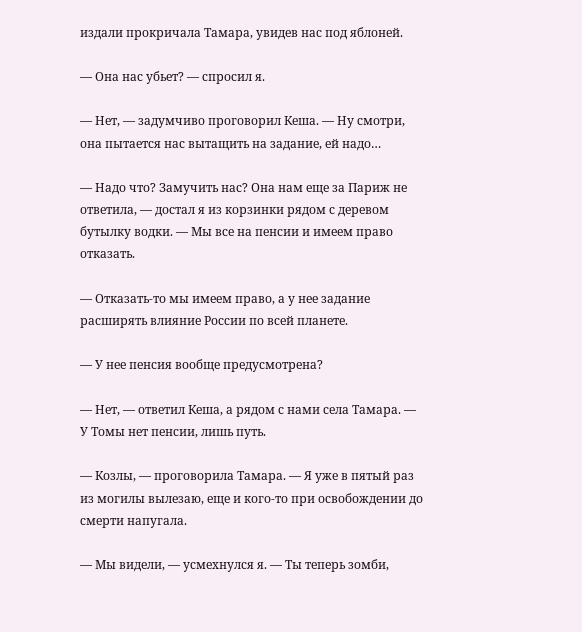издали прокричала Тамара, увидев нас под яблоней.

— Она нас убьет? — спросил я.

— Нет, — задумчиво проговорил Кеша. — Ну смотри, она пытается нас вытащить на задание, ей надо…

— Надо что? Замучить нас? Она нам еще за Париж не ответила, — достал я из корзинки рядом с деревом бутылку водки. — Мы все на пенсии и имеем право отказать.

— Отказать-то мы имеем право, а у нее задание расширять влияние России по всей планете.

— У нее пенсия вообще предусмотрена?

— Нет, — ответил Кеша, а рядом с нами села Тамара. — У Томы нет пенсии, лишь путь.

— Козлы, — проговорила Тамара. — Я уже в пятый раз из могилы вылезаю, еще и кого-то при освобождении до смерти напугала.

— Мы видели, — усмехнулся я. — Ты теперь зомби,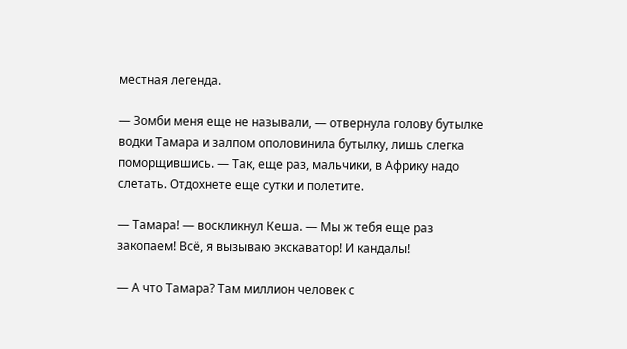местная легенда.

— Зомби меня еще не называли, — отвернула голову бутылке водки Тамара и залпом ополовинила бутылку, лишь слегка поморщившись. — Так, еще раз, мальчики, в Африку надо слетать. Отдохнете еще сутки и полетите.

— Тамара! — воскликнул Кеша. — Мы ж тебя еще раз закопаем! Всё, я вызываю экскаватор! И кандалы!

— А что Тамара? Там миллион человек с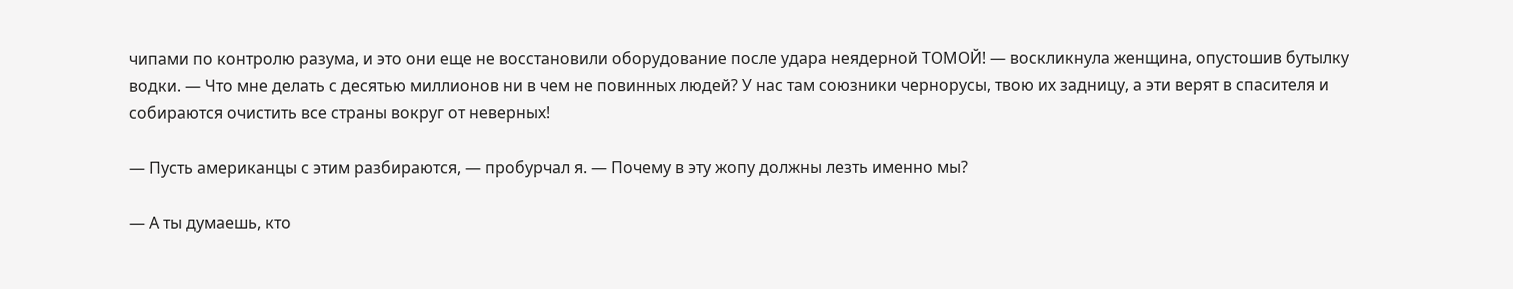чипами по контролю разума, и это они еще не восстановили оборудование после удара неядерной ТОМОЙ! — воскликнула женщина, опустошив бутылку водки. — Что мне делать с десятью миллионов ни в чем не повинных людей? У нас там союзники чернорусы, твою их задницу, а эти верят в спасителя и собираются очистить все страны вокруг от неверных!

— Пусть американцы с этим разбираются, — пробурчал я. — Почему в эту жопу должны лезть именно мы?

— А ты думаешь, кто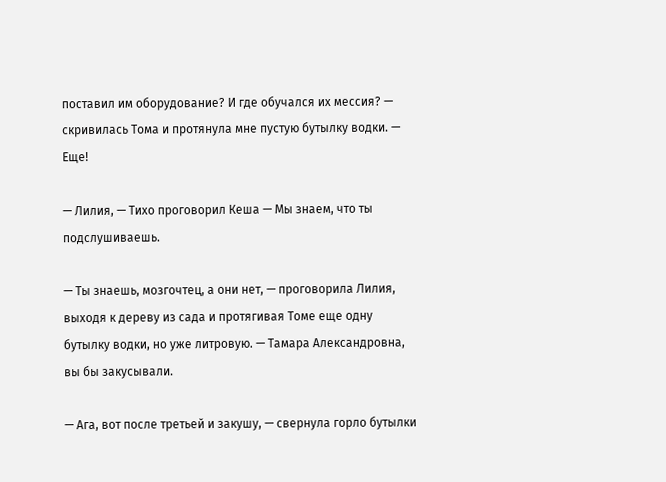поставил им оборудование? И где обучался их мессия? — скривилась Тома и протянула мне пустую бутылку водки. — Еще!

— Лилия, — Тихо проговорил Кеша — Мы знаем, что ты подслушиваешь.

— Ты знаешь, мозгочтец, а они нет, — проговорила Лилия, выходя к дереву из сада и протягивая Томе еще одну бутылку водки, но уже литровую. — Тамара Александровна, вы бы закусывали.

— Ага, вот после третьей и закушу, — свернула горло бутылки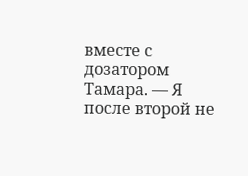вместе с дозатором Тамара. — Я после второй не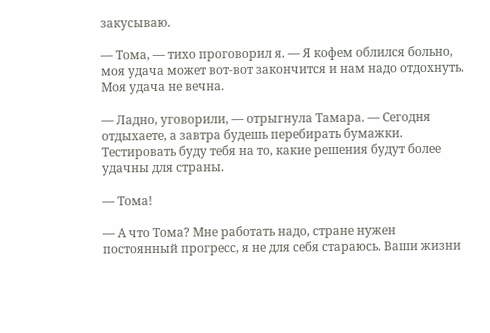закусываю.

— Тома, — тихо проговорил я. — Я кофем облился больно, моя удача может вот-вот закончится и нам надо отдохнуть. Моя удача не вечна.

— Ладно, уговорили, — отрыгнула Тамара. — Сегодня отдыхаете, а завтра будешь перебирать бумажки. Тестировать буду тебя на то, какие решения будут более удачны для страны.

— Тома!

— А что Тома? Мне работать надо, стране нужен постоянный прогресс, я не для себя стараюсь. Ваши жизни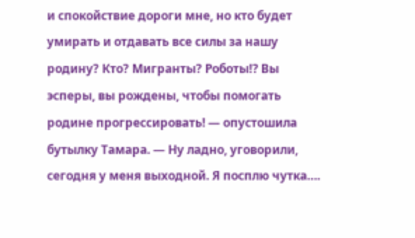и спокойствие дороги мне, но кто будет умирать и отдавать все силы за нашу родину? Кто? Мигранты? Роботы⁉ Вы эсперы, вы рождены, чтобы помогать родине прогрессировать! — опустошила бутылку Тамара. — Ну ладно, уговорили, сегодня у меня выходной. Я посплю чутка….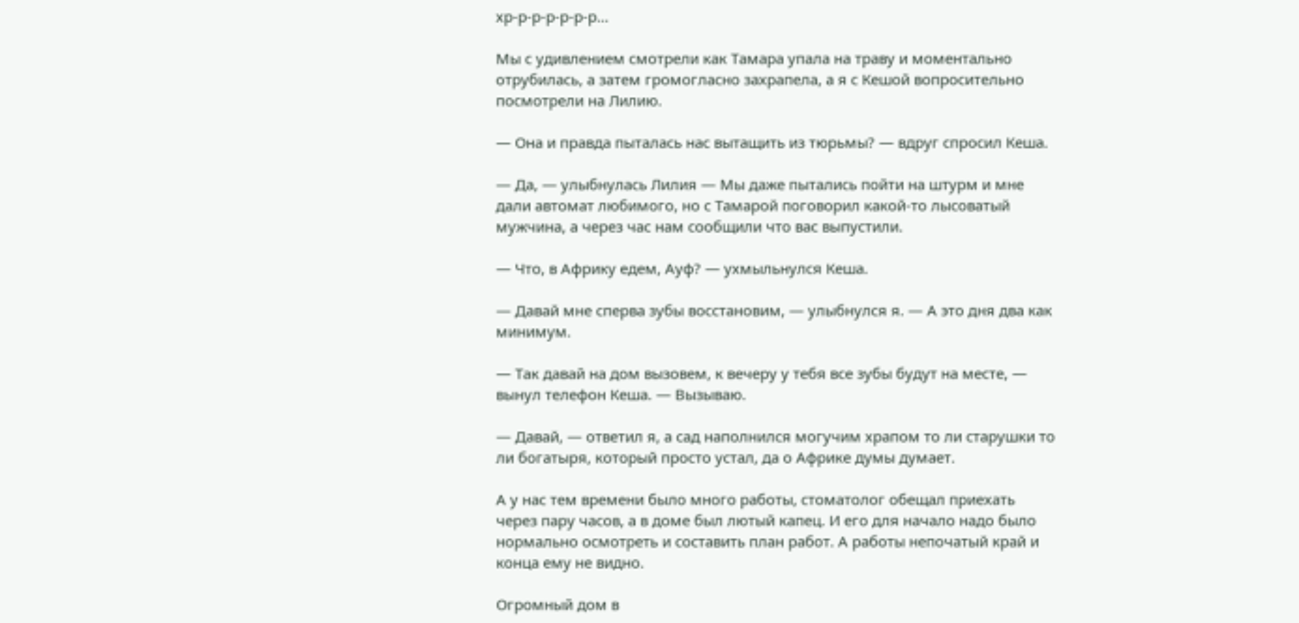хр-р-р-р-р-р-р…

Мы с удивлением смотрели как Тамара упала на траву и моментально отрубилась, а затем громогласно захрапела, а я с Кешой вопросительно посмотрели на Лилию.

— Она и правда пыталась нас вытащить из тюрьмы? — вдруг спросил Кеша.

— Да, — улыбнулась Лилия — Мы даже пытались пойти на штурм и мне дали автомат любимого, но с Тамарой поговорил какой-то лысоватый мужчина, а через час нам сообщили что вас выпустили.

— Что, в Африку едем, Ауф? — ухмыльнулся Кеша.

— Давай мне сперва зубы восстановим, — улыбнулся я. — А это дня два как минимум.

— Так давай на дом вызовем, к вечеру у тебя все зубы будут на месте, — вынул телефон Кеша. — Вызываю.

— Давай, — ответил я, а сад наполнился могучим храпом то ли старушки то ли богатыря, который просто устал, да о Африке думы думает.

А у нас тем времени было много работы, стоматолог обещал приехать через пару часов, а в доме был лютый капец. И его для начало надо было нормально осмотреть и составить план работ. А работы непочатый край и конца ему не видно.

Огромный дом в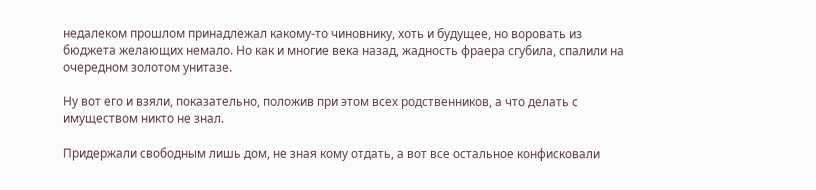недалеком прошлом принадлежал какому-то чиновнику, хоть и будущее, но воровать из бюджета желающих немало. Но как и многие века назад, жадность фраера сгубила, спалили на очередном золотом унитазе.

Ну вот его и взяли, показательно, положив при этом всех родственников, а что делать с имуществом никто не знал.

Придержали свободным лишь дом, не зная кому отдать, а вот все остальное конфисковали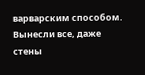варварским способом. Вынесли все, даже стены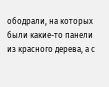ободрали, на которых были какие-то панели из красного дерева, а с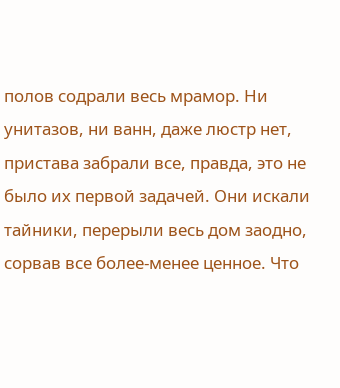полов содрали весь мрамор. Ни унитазов, ни ванн, даже люстр нет, пристава забрали все, правда, это не было их первой задачей. Они искали тайники, перерыли весь дом заодно, сорвав все более-менее ценное. Что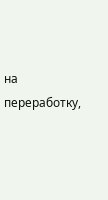на переработку,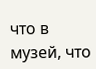что в музей, что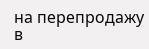на перепродажу в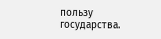пользу государства.